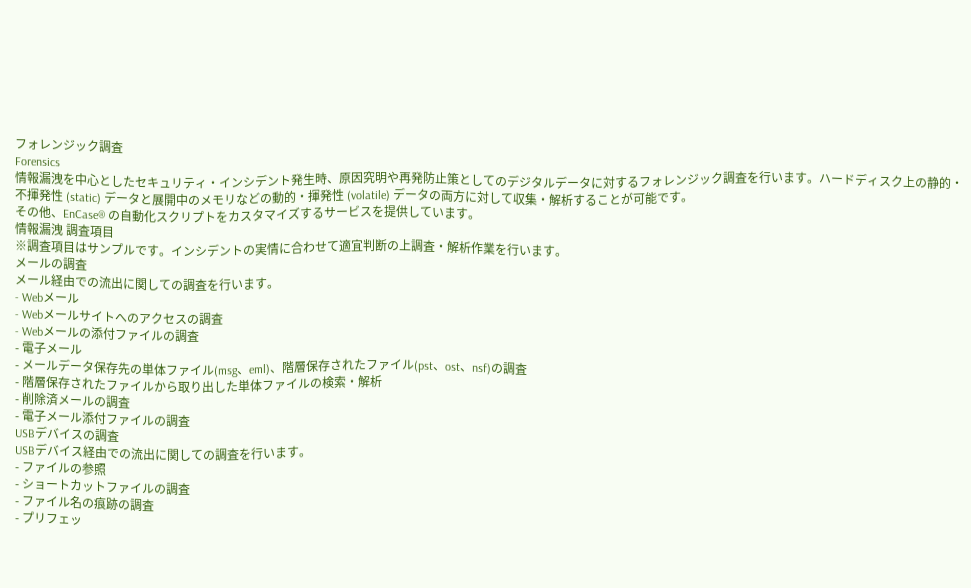フォレンジック調査
Forensics
情報漏洩を中心としたセキュリティ・インシデント発生時、原因究明や再発防止策としてのデジタルデータに対するフォレンジック調査を行います。ハードディスク上の静的・不揮発性 (static) データと展開中のメモリなどの動的・揮発性 (volatile) データの両方に対して収集・解析することが可能です。
その他、EnCase® の自動化スクリプトをカスタマイズするサービスを提供しています。
情報漏洩 調査項目
※調査項目はサンプルです。インシデントの実情に合わせて適宜判断の上調査・解析作業を行います。
メールの調査
メール経由での流出に関しての調査を行います。
- Webメール
- Webメールサイトへのアクセスの調査
- Webメールの添付ファイルの調査
- 電子メール
- メールデータ保存先の単体ファイル(msg、eml)、階層保存されたファイル(pst、ost、nsf)の調査
- 階層保存されたファイルから取り出した単体ファイルの検索・解析
- 削除済メールの調査
- 電子メール添付ファイルの調査
USBデバイスの調査
USBデバイス経由での流出に関しての調査を行います。
- ファイルの参照
- ショートカットファイルの調査
- ファイル名の痕跡の調査
- プリフェッ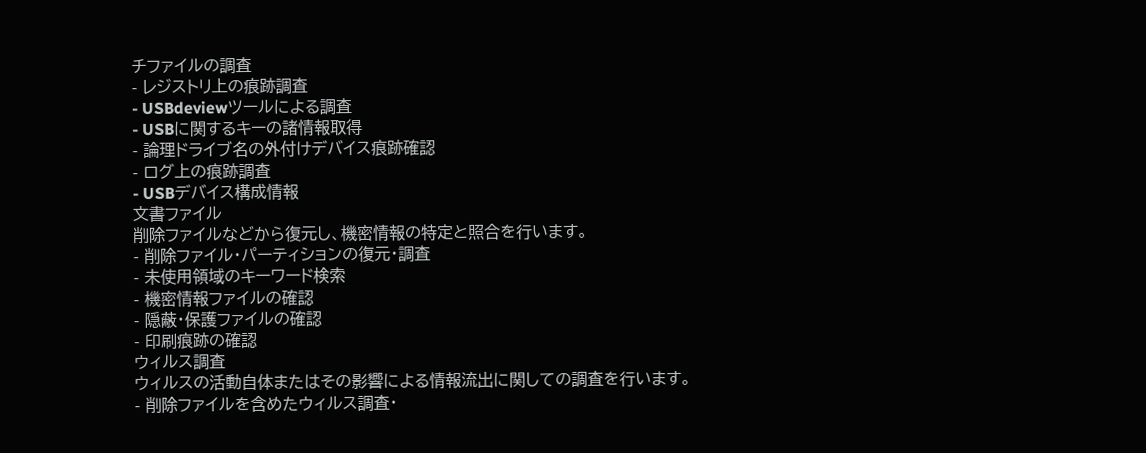チファイルの調査
- レジストリ上の痕跡調査
- USBdeviewツールによる調査
- USBに関するキーの諸情報取得
- 論理ドライブ名の外付けデバイス痕跡確認
- ログ上の痕跡調査
- USBデバイス構成情報
文書ファイル
削除ファイルなどから復元し、機密情報の特定と照合を行います。
- 削除ファイル・パーティションの復元・調査
- 未使用領域のキーワード検索
- 機密情報ファイルの確認
- 隠蔽・保護ファイルの確認
- 印刷痕跡の確認
ウィルス調査
ウィルスの活動自体またはその影響による情報流出に関しての調査を行います。
- 削除ファイルを含めたウィルス調査・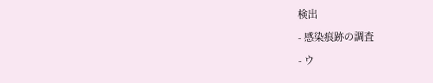検出
- 感染痕跡の調査
- ウ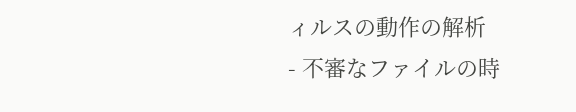ィルスの動作の解析
- 不審なファイルの時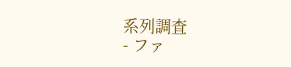系列調査
- ファ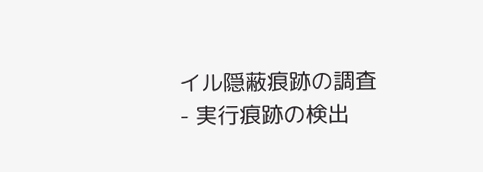イル隠蔽痕跡の調査
- 実行痕跡の検出